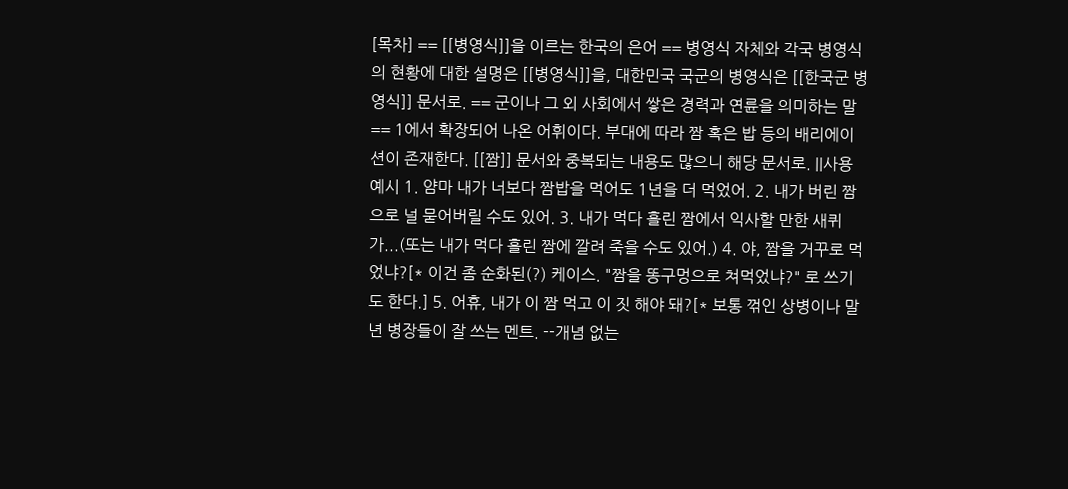[목차] == [[병영식]]을 이르는 한국의 은어 == 병영식 자체와 각국 병영식의 현황에 대한 설명은 [[병영식]]을, 대한민국 국군의 병영식은 [[한국군 병영식]] 문서로. == 군이나 그 외 사회에서 쌓은 경력과 연륜을 의미하는 말 == 1에서 확장되어 나온 어휘이다. 부대에 따라 짬 혹은 밥 등의 배리에이션이 존재한다. [[짬]] 문서와 중복되는 내용도 많으니 해당 문서로. ||사용 예시 1. 얌마 내가 너보다 짬밥을 먹어도 1년을 더 먹었어. 2. 내가 버린 짬으로 널 묻어버릴 수도 있어. 3. 내가 먹다 흘린 짬에서 익사할 만한 새퀴가...(또는 내가 먹다 흘린 짬에 깔려 죽을 수도 있어.) 4. 야, 짬을 거꾸로 먹었냐?[* 이건 좀 순화된(?) 케이스. "짬을 똥구멍으로 쳐먹었냐?" 로 쓰기도 한다.] 5. 어휴, 내가 이 짬 먹고 이 짓 해야 돼?[* 보통 꺾인 상병이나 말년 병장들이 잘 쓰는 멘트. --개념 없는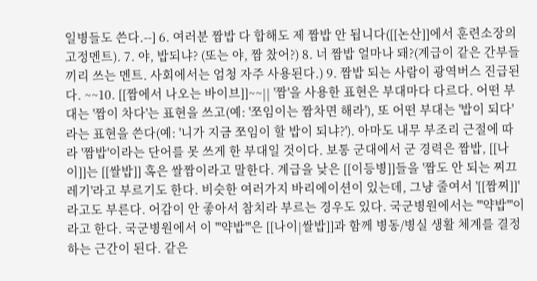일병들도 쓴다.--] 6. 여러분 짬밥 다 합해도 제 짬밥 안 됩니다([[논산]]에서 훈련소장의 고정멘트). 7. 야, 밥되냐? (또는 야, 짬 찼어?) 8. 너 짬밥 얼마나 돼?(계급이 같은 간부들끼리 쓰는 멘트. 사회에서는 엄청 자주 사용된다.) 9. 짬밥 되는 사람이 광역버스 진급된다. ~~10. [[짬에서 나오는 바이브]]~~|| '짬'을 사용한 표현은 부대마다 다르다. 어떤 부대는 '짬이 차다'는 표현을 쓰고(예: '쪼임이는 짬차면 해라'), 또 어떤 부대는 '밥이 되다'라는 표현을 쓴다(예: '니가 지금 쪼임이 할 밥이 되냐?'). 아마도 내무 부조리 근절에 따라 '짬밥'이라는 단어를 못 쓰게 한 부대일 것이다. 보통 군대에서 군 경력은 짬밥, [[나이]]는 [[쌀밥]] 혹은 쌀짬이라고 말한다. 계급을 낮은 [[이등병]]들을 '짬도 안 되는 찌끄레기'라고 부르기도 한다. 비슷한 여러가지 바리에이션이 있는데, 그냥 줄여서 '[[짬찌]]'라고도 부른다. 어감이 안 좋아서 참치라 부르는 경우도 있다. 국군병원에서는 '''약밥'''이라고 한다. 국군병원에서 이 '''약밥'''은 [[나이|쌀밥]]과 함께 병동/병실 생활 체계를 결정하는 근간이 된다. 같은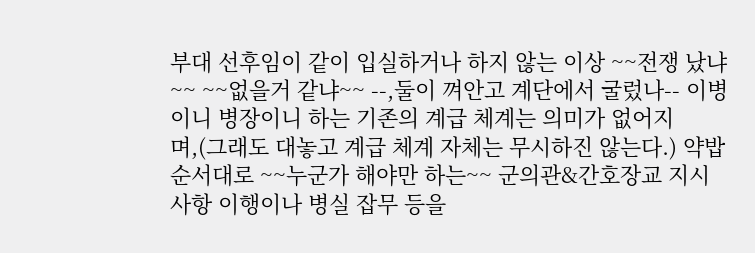부대 선후임이 같이 입실하거나 하지 않는 이상 ~~전쟁 났냐~~ ~~없을거 같냐~~ --,둘이 껴안고 계단에서 굴렀나-- 이병이니 병장이니 하는 기존의 계급 체계는 의미가 없어지며,(그래도 대놓고 계급 체계 자체는 무시하진 않는다.) 약밥 순서대로 ~~누군가 해야만 하는~~ 군의관&간호장교 지시 사항 이행이나 병실 잡무 등을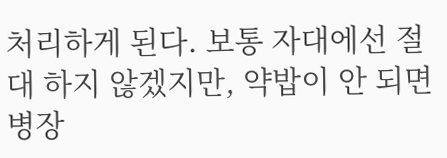처리하게 된다. 보통 자대에선 절대 하지 않겠지만, 약밥이 안 되면 병장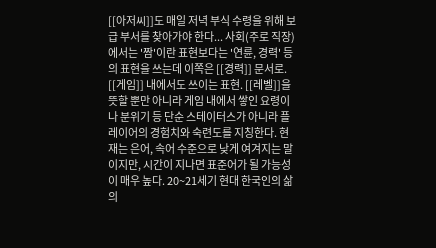[[아저씨]]도 매일 저녁 부식 수령을 위해 보급 부서를 찾아가야 한다... 사회(주로 직장)에서는 '짬'이란 표현보다는 '연륜, 경력' 등의 표현을 쓰는데 이쪽은 [[경력]] 문서로. [[게임]] 내에서도 쓰이는 표현. [[레벨]]을 뜻할 뿐만 아니라 게임 내에서 쌓인 요령이나 분위기 등 단순 스테이터스가 아니라 플레이어의 경험치와 숙련도를 지칭한다. 현재는 은어, 속어 수준으로 낮게 여겨지는 말이지만, 시간이 지나면 표준어가 될 가능성이 매우 높다. 20~21세기 현대 한국인의 삶의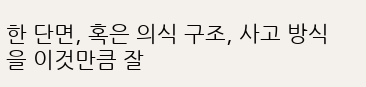한 단면, 혹은 의식 구조, 사고 방식을 이것만큼 잘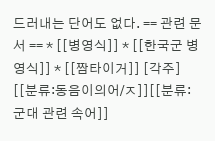드러내는 단어도 없다. == 관련 문서 == * [[병영식]] * [[한국군 병영식]] * [[짬타이거]] [각주] [[분류:동음이의어/ㅈ]][[분류:군대 관련 속어]]